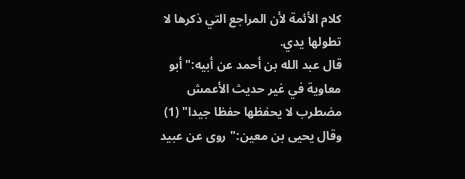كلام الأئمة لأن المراجع التي ذكرها لا تطولها يدي.
قال عبد الله بن أحمد عن أبيه:"أبو معاوية في غير حديث الأعمش مضطرب لا يحفظها حفظا جيدا" (1) وقال يحيى بن معين:"روى عن عبيد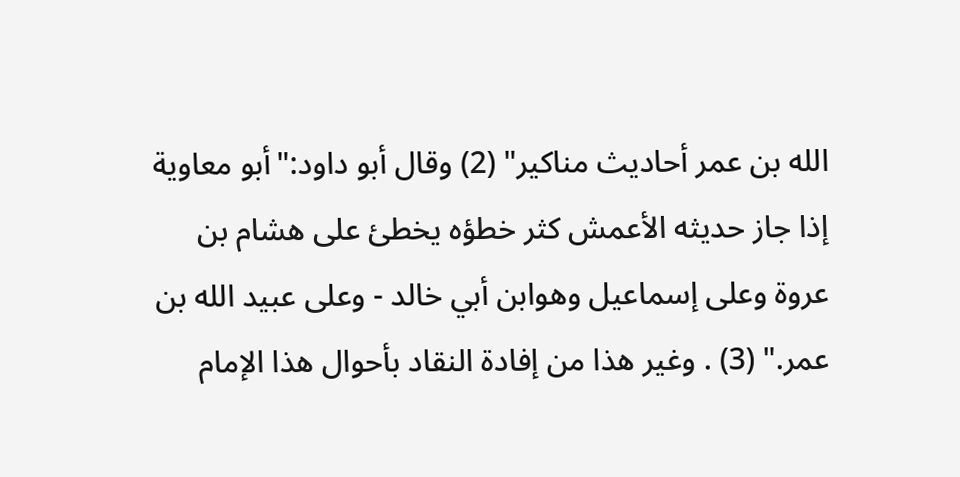الله بن عمر أحاديث مناكير" (2) وقال أبو داود:"أبو معاوية إذا جاز حديثه الأعمش كثر خطؤه يخطئ على هشام بن عروة وعلى إسماعيل وهوابن أبي خالد - وعلى عبيد الله بن عمر." (3) . وغير هذا من إفادة النقاد بأحوال هذا الإمام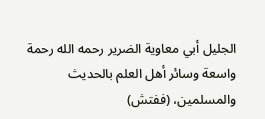الجليل أبي معاوية الضرير رحمه الله رحمة واسعة وسائر أهل العلم بالحديث والمسلمين، (ففتش)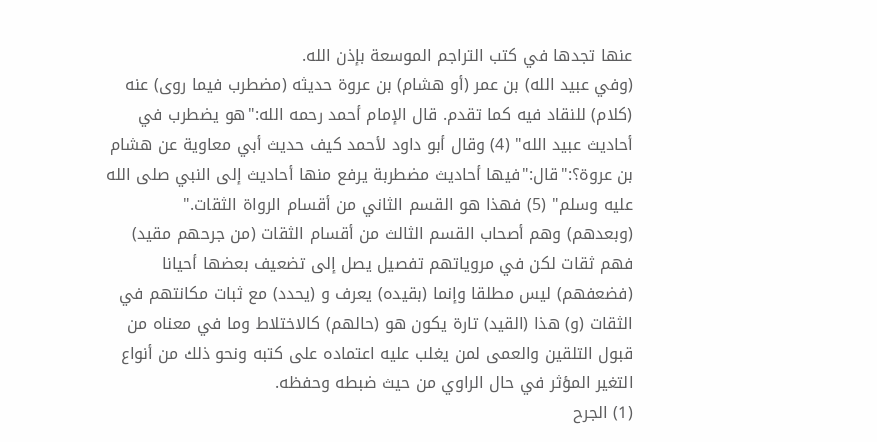عنها تجدها في كتب التراجم الموسعة بإذن الله.
(وفي عبيد الله) بن عمر (أو هشام) بن عروة حديثه (مضطرب فيما روى) عنه (كلام) للنقاد فيه كما تقدم. قال الإمام أحمد رحمه الله:"هو يضطرب في أحاديث عبيد الله" (4) وقال أبو داود لأحمد كيف حديث أبي معاوية عن هشام بن عروة؟:"قال:"فيها أحاديث مضطربة يرفع منها أحاديث إلى النبي صلى الله عليه وسلم" (5) فهذا هو القسم الثاني من أقسام الرواة الثقات."
(وبعدهم) وهم أصحاب القسم الثالث من أقسام الثقات (من جرحهم مقيد) فهم ثقات لكن في مروياتهم تفصيل يصل إلى تضعيف بعضها أحيانا (فضعفهم) ليس مطلقا وإنما (بقيده) يعرف و (يحدد) مع ثبات مكانتهم في الثقات (و) هذا (القيد) تارة يكون هو (حالهم) كالاختلاط وما في معناه من قبول التلقين والعمى لمن يغلب عليه اعتماده على كتبه ونحو ذلك من أنواع التغير المؤثر في حال الراوي من حيث ضبطه وحفظه.
(1) الجرح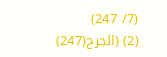(7/ 247)
(2) (الجرح(247)